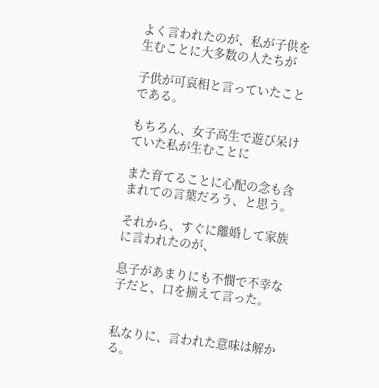よく言われたのが、私が子供を生むことに大多数の人たちが

子供が可哀相と言っていたことである。

もちろん、女子高生で遊び呆けていた私が生むことに

また育てることに心配の念も含まれての言葉だろう、と思う。

それから、すぐに離婚して家族に言われたのが、

息子があまりにも不憫で不幸な子だと、口を揃えて言った。


私なりに、言われた意味は解かる。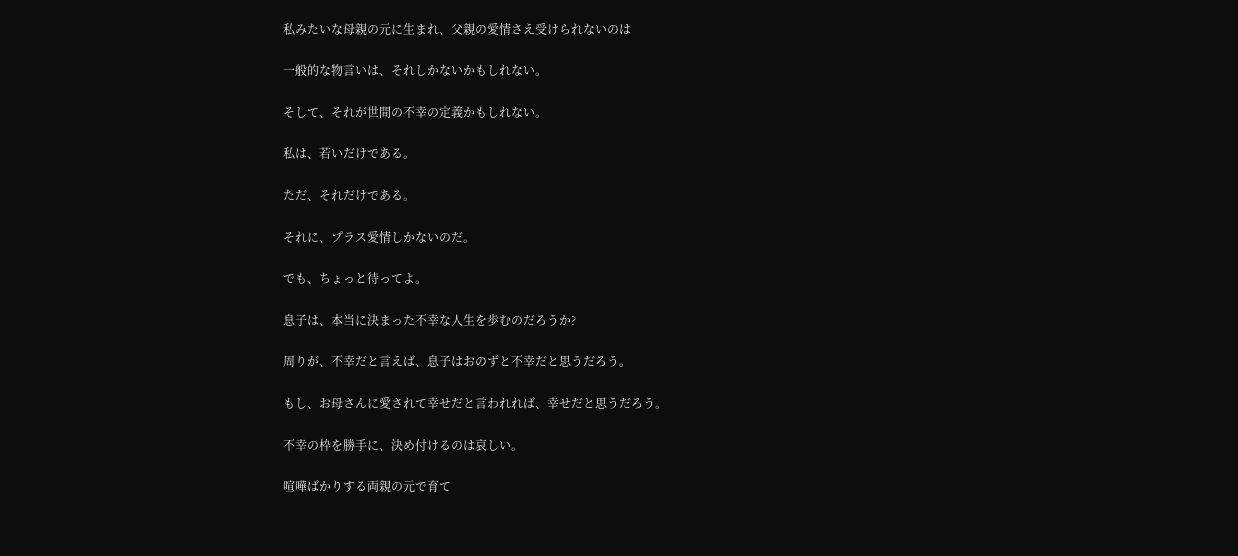私みたいな母親の元に生まれ、父親の愛情さえ受けられないのは

一般的な物言いは、それしかないかもしれない。

そして、それが世間の不幸の定義かもしれない。

私は、若いだけである。

ただ、それだけである。

それに、プラス愛情しかないのだ。

でも、ちょっと待ってよ。

息子は、本当に決まった不幸な人生を歩むのだろうか?

周りが、不幸だと言えば、息子はおのずと不幸だと思うだろう。

もし、お母さんに愛されて幸せだと言われれば、幸せだと思うだろう。

不幸の枠を勝手に、決め付けるのは哀しい。

喧嘩ばかりする両親の元で育て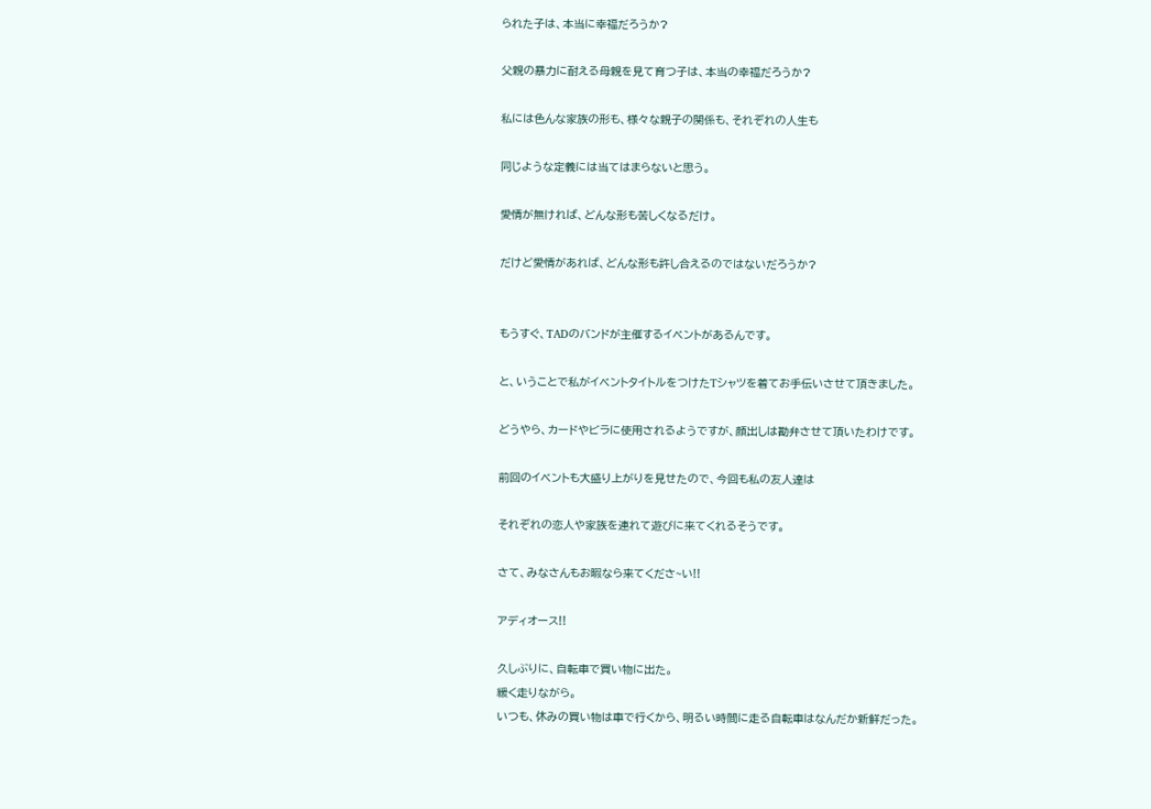られた子は、本当に幸福だろうか?

父親の暴力に耐える母親を見て育つ子は、本当の幸福だろうか?

私には色んな家族の形も、様々な親子の関係も、それぞれの人生も

同じような定義には当てはまらないと思う。

愛情が無ければ、どんな形も苦しくなるだけ。

だけど愛情があれば、どんな形も許し合えるのではないだろうか?


もうすぐ、TADのバンドが主催するイベントがあるんです。

と、いうことで私がイベントタイトルをつけたTシャツを着てお手伝いさせて頂きました。

どうやら、カードやビラに使用されるようですが、顔出しは勘弁させて頂いたわけです。

前回のイベントも大盛り上がりを見せたので、今回も私の友人達は

それぞれの恋人や家族を連れて遊びに来てくれるそうです。

さて、みなさんもお暇なら来てくださ~い!!

アディオース!!

久しぶりに、自転車で買い物に出た。
緩く走りながら。
いつも、休みの買い物は車で行くから、明るい時間に走る自転車はなんだか新鮮だった。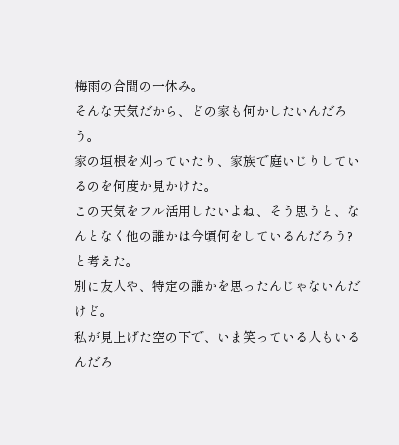梅雨の合間の一休み。
そんな天気だから、どの家も何かしたいんだろう。
家の垣根を刈っていたり、家族で庭いじりしているのを何度か見かけた。
この天気をフル活用したいよね、そう思うと、なんとなく他の誰かは今頃何をしているんだろう?と考えた。
別に友人や、特定の誰かを思ったんじゃないんだけど。
私が見上げた空の下で、いま笑っている人もいるんだろ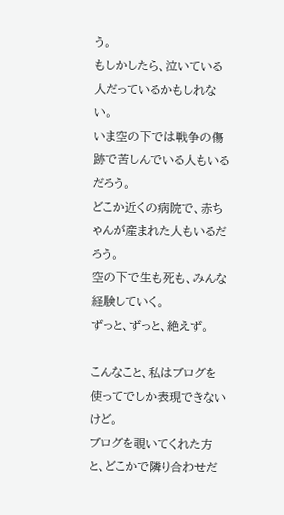う。
もしかしたら、泣いている人だっているかもしれない。
いま空の下では戦争の傷跡で苦しんでいる人もいるだろう。
どこか近くの病院で、赤ちゃんが産まれた人もいるだろう。
空の下で生も死も、みんな経験していく。
ずっと、ずっと、絶えず。

こんなこと、私はブログを使ってでしか表現できないけど。
ブログを覗いてくれた方と、どこかで隣り合わせだ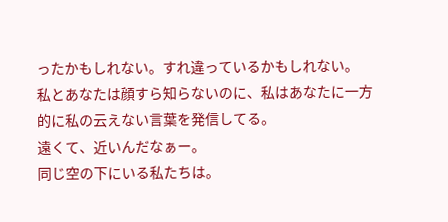ったかもしれない。すれ違っているかもしれない。
私とあなたは顔すら知らないのに、私はあなたに一方的に私の云えない言葉を発信してる。
遠くて、近いんだなぁー。
同じ空の下にいる私たちは。